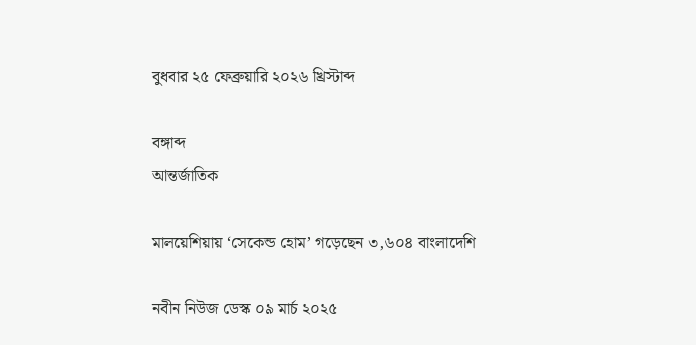বুধবার ২৫ ফেব্রুয়ারি ২০২৬ খ্রিস্টাব্দ

বঙ্গাব্দ
আন্তর্জাতিক

মালয়েশিয়ায় ‘সেকেন্ড হোম’ গড়েছেন ৩,৬০৪ বাংলাদেশি

নবীন নিউজ ডেস্ক ০৯ মার্চ ২০২৫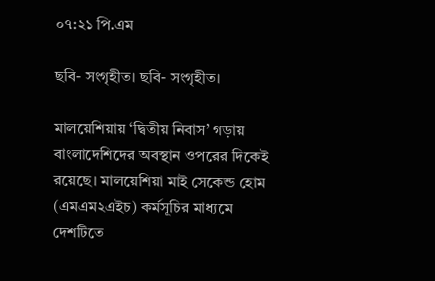০৭:২১ পি.এম

ছবি- সংগৃহীত। ছবি- সংগৃহীত।

মালয়েশিয়ায় ‘দ্বিতীয় নিবাস’ গড়ায় বাংলাদেশিদের অবস্থান ওপরের দিকেই রয়েছে। মালয়েশিয়া মাই সেকেন্ড হোম (এমএম২এইচ) কর্মসূচির মাধ্যমে দেশটিতে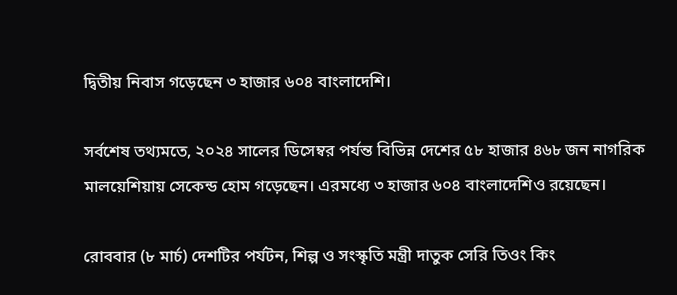দ্বিতীয় নিবাস গড়েছেন ৩ হাজার ৬০৪ বাংলাদেশি।

সর্বশেষ তথ্যমতে, ২০২৪ সালের ডিসেম্বর পর্যন্ত বিভিন্ন দেশের ৫৮ হাজার ৪৬৮ জন নাগরিক মালয়েশিয়ায় সেকেন্ড হোম গড়েছেন। এরমধ্যে ৩ হাজার ৬০৪ বাংলাদেশিও রয়েছেন।

রোববার (৮ মার্চ) দেশটির পর্যটন, শিল্প ও সংস্কৃতি মন্ত্রী দাতুক সেরি তিওং কিং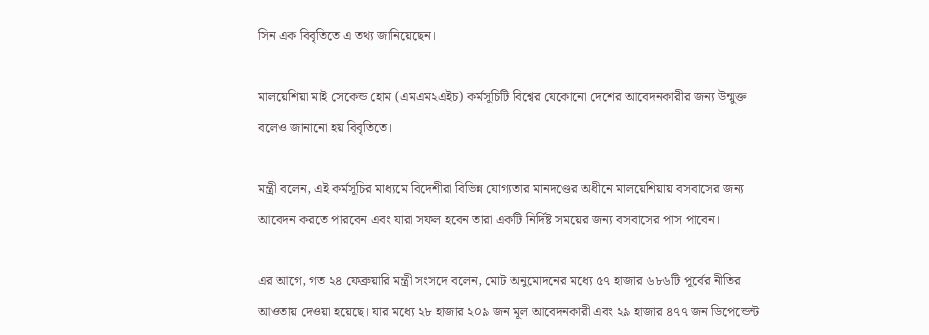সিন এক বিবৃতিতে এ তথ্য জানিয়েছেন।

মালয়েশিয়া মাই সেকেন্ড হোম (এমএম২এইচ) কর্মসূচিটি বিশ্বের যেকোনো দেশের আবেদনকারীর জন্য উন্মুক্ত বলেও জানানো হয় বিবৃতিতে।

মন্ত্রী বলেন, এই কর্মসূচির মাধ্যমে বিদেশীরা বিভিন্ন যোগ্যতার মানদণ্ডের অধীনে মালয়েশিয়ায় বসবাসের জন্য আবেদন করতে পারবেন এবং যারা সফল হবেন তারা একটি নির্দিষ্ট সময়ের জন্য বসবাসের পাস পাবেন।

এর আগে, গত ২৪ ফেব্রুয়ারি মন্ত্রী সংসদে বলেন, মোট অনুমোদনের মধ্যে ৫৭ হাজার ৬৮৬টি পূর্বের নীতির আওতায় দেওয়া হয়েছে। যার মধ্যে ২৮ হাজার ২০৯ জন মূল আবেদনকারী এবং ২৯ হাজার ৪৭৭ জন ডিপেন্ডেন্ট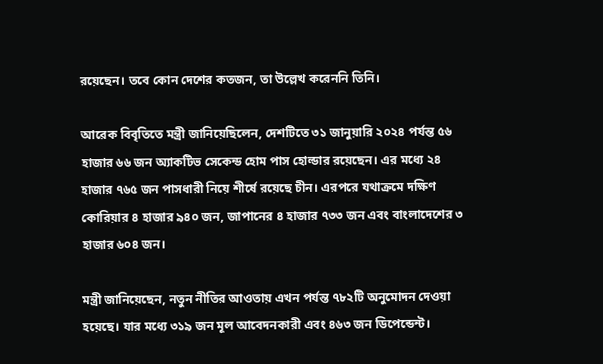রয়েছেন। তবে কোন দেশের কতজন, তা উল্লেখ করেননি তিনি।

আরেক বিবৃতিতে মন্ত্রী জানিয়েছিলেন, দেশটিতে ৩১ জানুয়ারি ২০২৪ পর্যন্ত ৫৬ হাজার ৬৬ জন অ্যাকটিভ সেকেন্ড হোম পাস হোল্ডার রয়েছেন। এর মধ্যে ২৪ হাজার ৭৬৫ জন পাসধারী নিয়ে শীর্ষে রয়েছে চীন। এরপরে যথাক্রমে দক্ষিণ কোরিয়ার ৪ হাজার ৯৪০ জন, জাপানের ৪ হাজার ৭৩৩ জন এবং বাংলাদেশের ৩ হাজার ৬০৪ জন।

মন্ত্রী জানিয়েছেন, নতুন নীতির আওতায় এখন পর্যন্ত ৭৮২টি অনুমোদন দেওয়া হয়েছে। যার মধ্যে ৩১৯ জন মূল আবেদনকারী এবং ৪৬৩ জন ডিপেন্ডেন্ট।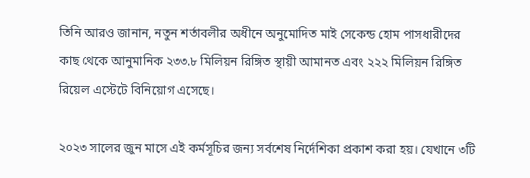তিনি আরও জানান, নতুন শর্তাবলীর অধীনে অনুমোদিত মাই সেকেন্ড হোম পাসধারীদের কাছ থেকে আনুমানিক ২৩৩.৮ মিলিয়ন রিঙ্গিত স্থায়ী আমানত এবং ২২২ মিলিয়ন রিঙ্গিত রিয়েল এস্টেটে বিনিয়োগ এসেছে।

২০২৩ সালের জুন মাসে এই কর্মসূচির জন্য সর্বশেষ নির্দেশিকা প্রকাশ করা হয়। যেখানে ৩টি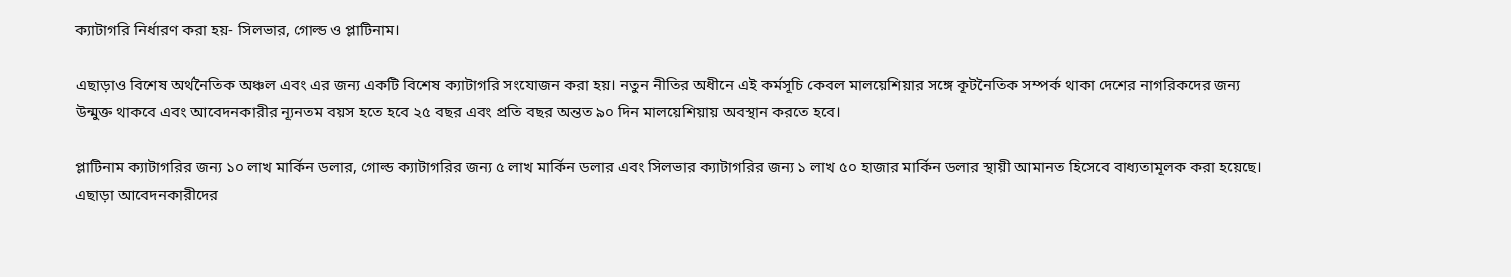ক্যাটাগরি নির্ধারণ করা হয়- সিলভার, গোল্ড ও প্লাটিনাম।

এছাড়াও বিশেষ অর্থনৈতিক অঞ্চল এবং এর জন্য একটি বিশেষ ক্যাটাগরি সংযোজন করা হয়। নতুন নীতির অধীনে এই কর্মসূচি কেবল মালয়েশিয়ার সঙ্গে কূটনৈতিক সম্পর্ক থাকা দেশের নাগরিকদের জন্য উন্মুক্ত থাকবে এবং আবেদনকারীর ন্যূনতম বয়স হতে হবে ২৫ বছর এবং প্রতি বছর অন্তত ৯০ দিন মালয়েশিয়ায় অবস্থান করতে হবে।

প্লাটিনাম ক্যাটাগরির জন্য ১০ লাখ মার্কিন ডলার, গোল্ড ক্যাটাগরির জন্য ৫ লাখ মার্কিন ডলার এবং সিলভার ক্যাটাগরির জন্য ১ লাখ ৫০ হাজার মার্কিন ডলার স্থায়ী আমানত হিসেবে বাধ্যতামূলক করা হয়েছে। এছাড়া আবেদনকারীদের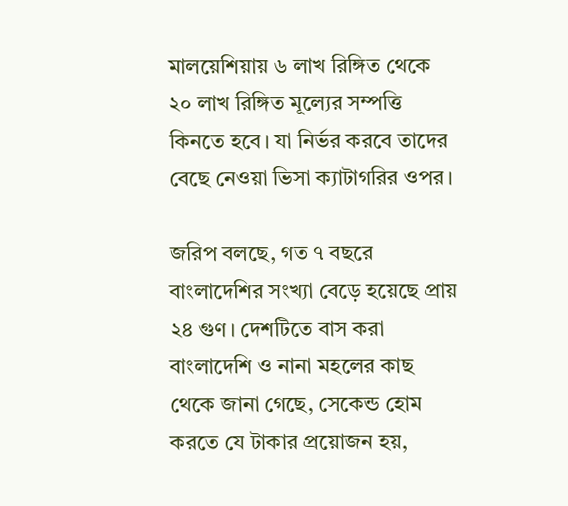মালয়েশিয়ায় ৬ লাখ রিঙ্গিত থেকে ২০ লাখ রিঙ্গিত মূল্যের সম্পত্তি কিনতে হবে। যা নির্ভর করবে তাদের বেছে নেওয়া ভিসা ক্যাটাগরির ওপর।

জরিপ বলছে, গত ৭ বছরে বাংলাদেশির সংখ্যা বেড়ে হয়েছে প্রায় ২৪ গুণ। দেশটিতে বাস করা বাংলাদেশি ও নানা মহলের কাছ থেকে জানা গেছে, সেকেন্ড হোম করতে যে টাকার প্রয়োজন হয়,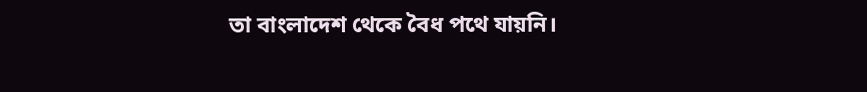তা বাংলাদেশ থেকে বৈধ পথে যায়নি।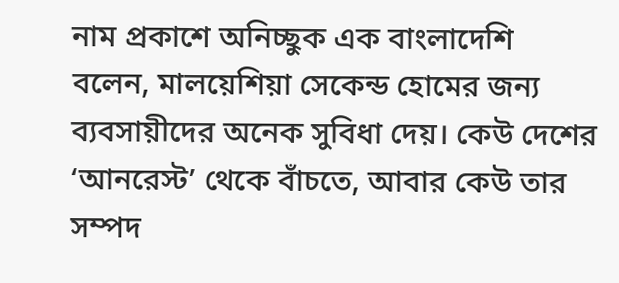নাম প্রকাশে অনিচ্ছুক এক বাংলাদেশি বলেন, মালয়েশিয়া সেকেন্ড হোমের জন্য ব্যবসায়ীদের অনেক সুবিধা দেয়। কেউ দেশের ‘আনরেস্ট’ থেকে বাঁচতে, আবার কেউ তার সম্পদ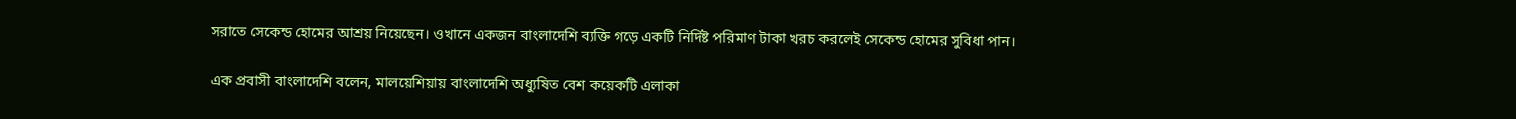সরাতে সেকেন্ড হোমের আশ্রয় নিয়েছেন। ওখানে একজন বাংলাদেশি ব্যক্তি গড়ে একটি নির্দিষ্ট পরিমাণ টাকা খরচ করলেই সেকেন্ড হোমের সুবিধা পান।

এক প্রবাসী বাংলাদেশি বলেন, মালয়েশিয়ায় বাংলাদেশি অধ্যুষিত বেশ কয়েকটি এলাকা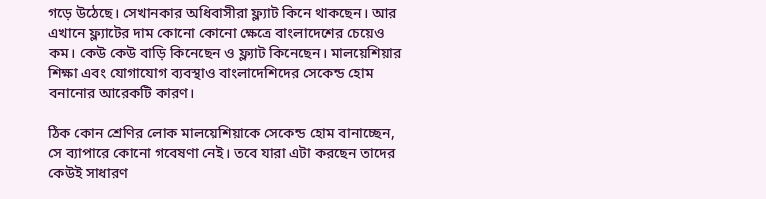গড়ে উঠেছে। সেখানকার অধিবাসীরা ফ্ল্যাট কিনে থাকছেন। আর এখানে ফ্ল্যাটের দাম কোনো কোনো ক্ষেত্রে বাংলাদেশের চেয়েও কম। কেউ কেউ বাড়ি কিনেছেন ও ফ্ল্যাট কিনেছেন। মালয়েশিয়ার শিক্ষা এবং যোগাযোগ ব্যবস্থাও বাংলাদেশিদের সেকেন্ড হোম বনানোর আরেকটি কারণ।

ঠিক কোন শ্রেণির লোক মালয়েশিয়াকে সেকেন্ড হোম বানাচ্ছেন, সে ব্যাপারে কোনো গবেষণা নেই। তবে যারা এটা করছেন তাদের কেউই সাধারণ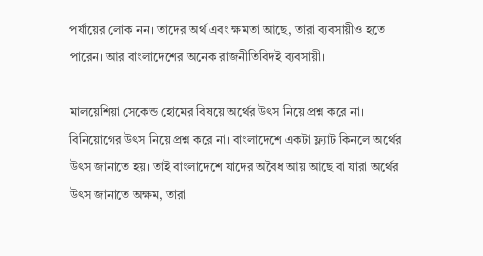পর্যায়ের লোক নন। তাদের অর্থ এবং ক্ষমতা আছে, তারা ব্যবসায়ীও হতে পারেন। আর বাংলাদেশের অনেক রাজনীতিবিদই ব্যবসায়ী।

মালয়েশিয়া সেকেন্ড হোমের বিষয়ে অর্থের উৎস নিয়ে প্রশ্ন করে না। বিনিয়োগের উৎস নিয়ে প্রশ্ন করে না। বাংলাদেশে একটা ফ্ল্যাট কিনলে অর্থের উৎস জানাতে হয়। তাই বাংলাদেশে যাদের অবৈধ আয় আছে বা যারা অর্থের উৎস জানাতে অক্ষম, তারা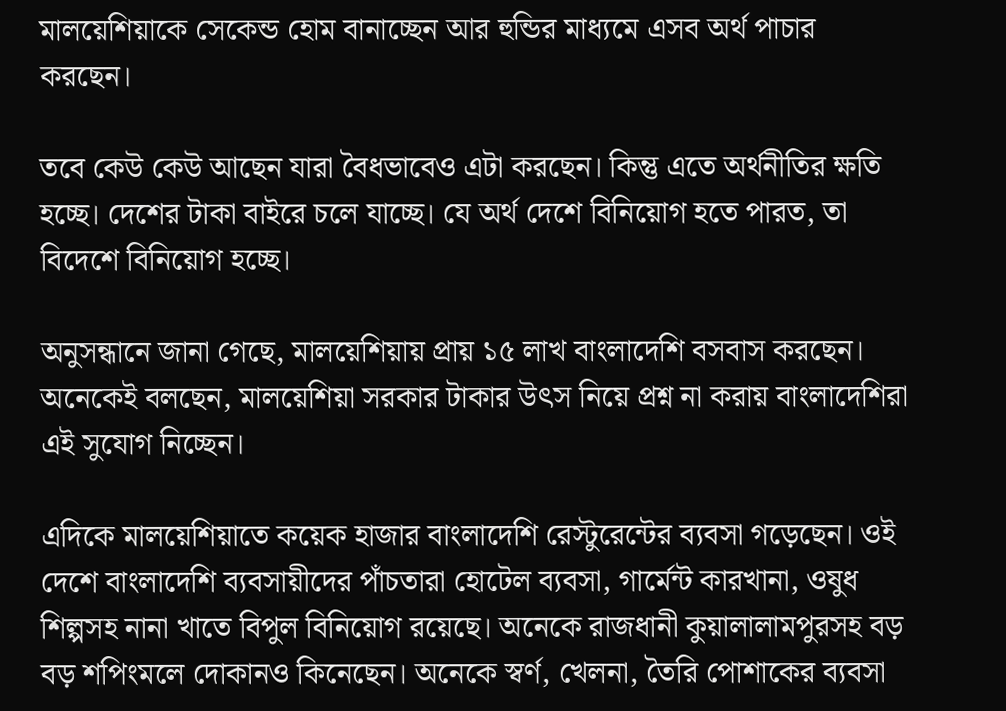মালয়েশিয়াকে সেকেন্ড হোম বানাচ্ছেন আর হুন্ডির মাধ্যমে এসব অর্থ পাচার করছেন।

তবে কেউ কেউ আছেন যারা বৈধভাবেও এটা করছেন। কিন্তু এতে অর্থনীতির ক্ষতি হচ্ছে। দেশের টাকা বাইরে চলে যাচ্ছে। যে অর্থ দেশে বিনিয়োগ হতে পারত, তা বিদেশে বিনিয়োগ হচ্ছে।

অনুসন্ধানে জানা গেছে, মালয়েশিয়ায় প্রায় ১৫ লাখ বাংলাদেশি বসবাস করছেন। অনেকেই বলছেন, মালয়েশিয়া সরকার টাকার উৎস নিয়ে প্রশ্ন না করায় বাংলাদেশিরা এই সুযোগ নিচ্ছেন।

এদিকে মালয়েশিয়াতে কয়েক হাজার বাংলাদেশি রেস্টুরেন্টের ব্যবসা গড়েছেন। ওই দেশে বাংলাদেশি ব্যবসায়ীদের পাঁচতারা হোটেল ব্যবসা, গার্মেন্ট কারখানা, ওষুধ শিল্পসহ নানা খাতে বিপুল বিনিয়োগ রয়েছে। অনেকে রাজধানী কুয়ালালামপুরসহ বড় বড় শপিংমলে দোকানও কিনেছেন। অনেকে স্বর্ণ, খেলনা, তৈরি পোশাকের ব্যবসা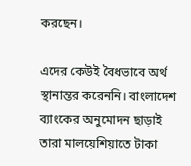করছেন।

এদের কেউই বৈধভাবে অর্থ স্থানান্তর করেননি। বাংলাদেশ ব্যাংকের অনুমোদন ছাড়াই তারা মালয়েশিয়াতে টাকা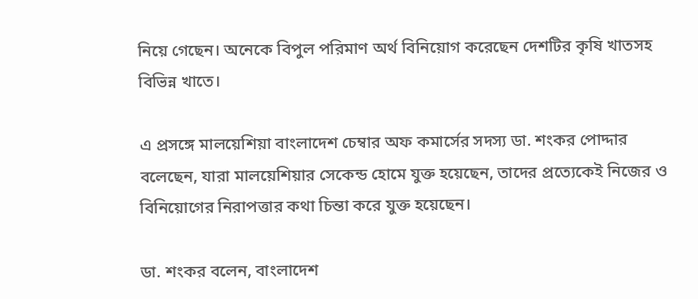নিয়ে গেছেন। অনেকে বিপুল পরিমাণ অর্থ বিনিয়োগ করেছেন দেশটির কৃষি খাতসহ বিভিন্ন খাতে।

এ প্রসঙ্গে মালয়েশিয়া বাংলাদেশ চেম্বার অফ কমার্সের সদস্য ডা. শংকর পোদ্দার বলেছেন, যারা মালয়েশিয়ার সেকেন্ড হোমে যুক্ত হয়েছেন, তাদের প্রত্যেকেই নিজের ও বিনিয়োগের নিরাপত্তার কথা চিন্তা করে যুক্ত হয়েছেন।

ডা. শংকর বলেন, বাংলাদেশ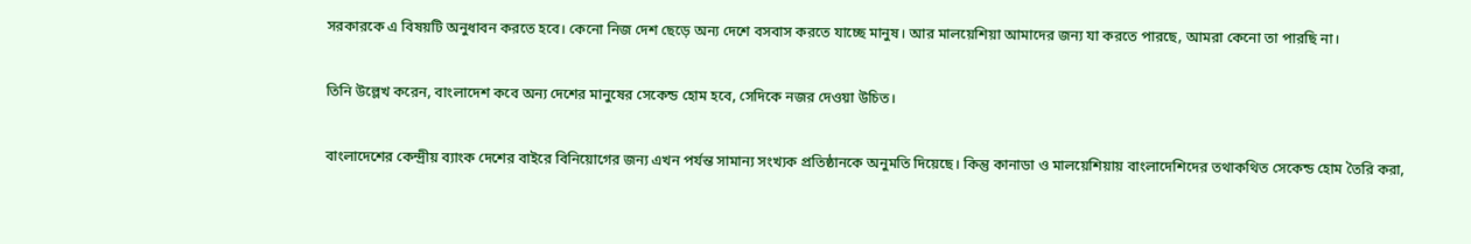সরকারকে এ বিষয়টি অনুধাবন করতে হবে। কেনো নিজ দেশ ছেড়ে অন্য দেশে বসবাস করতে যাচ্ছে মানুষ। আর মালয়েশিয়া আমাদের জন্য যা করতে পারছে, আমরা কেনো তা পারছি না।

তিনি উল্লেখ করেন, বাংলাদেশ কবে অন্য দেশের মানুষের সেকেন্ড হোম হবে, সেদিকে নজর দেওয়া উচিত।

বাংলাদেশের কেন্দ্রীয় ব্যাংক দেশের বাইরে বিনিয়োগের জন্য এখন পর্যন্ত সামান্য সংখ্যক প্রতিষ্ঠানকে অনুমতি দিয়েছে। কিন্তু কানাডা ও মালয়েশিয়ায় বাংলাদেশিদের তথাকথিত সেকেন্ড হোম তৈরি করা,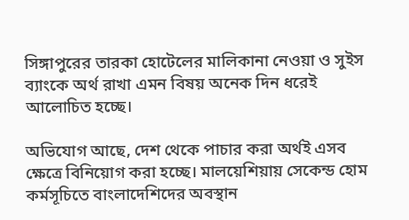সিঙ্গাপুরের তারকা হোটেলের মালিকানা নেওয়া ও সুইস ব্যাংকে অর্থ রাখা এমন বিষয় অনেক দিন ধরেই আলোচিত হচ্ছে।

অভিযোগ আছে, দেশ থেকে পাচার করা অর্থই এসব ক্ষেত্রে বিনিয়োগ করা হচ্ছে। মালয়েশিয়ায় সেকেন্ড হোম কর্মসূচিতে বাংলাদেশিদের অবস্থান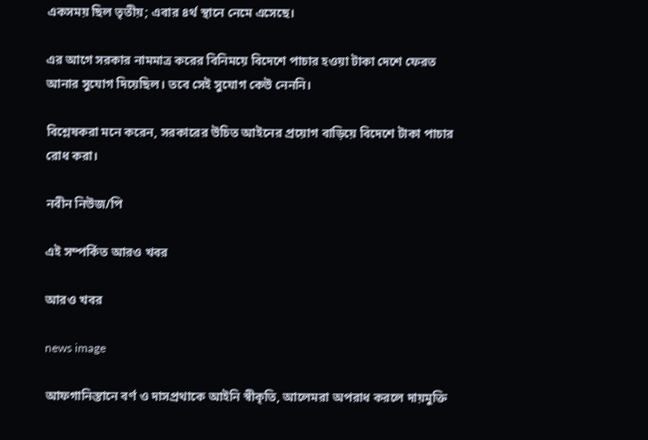একসময় ছিল তৃতীয়; এবার ৪র্থ স্থানে নেমে এসেছে।

এর আগে সরকার নামমাত্র করের বিনিময়ে বিদেশে পাচার হওয়া টাকা দেশে ফেরত আনার সুযোগ দিয়েছিল। তবে সেই সুযোগ কেউ নেননি।

বিশ্লেষকরা মনে করেন, সরকারের উচিত আইনের প্রয়োগ বাড়িয়ে বিদেশে টাকা পাচার রোধ করা।

নবীন নিউজ/পি

এই সম্পর্কিত আরও খবর

আরও খবর

news image

আফগানিস্তানে বর্ণ ও দাসপ্রথাকে আইনি স্বীকৃতি, আলেমরা অপরাধ করলে দায়মুক্তি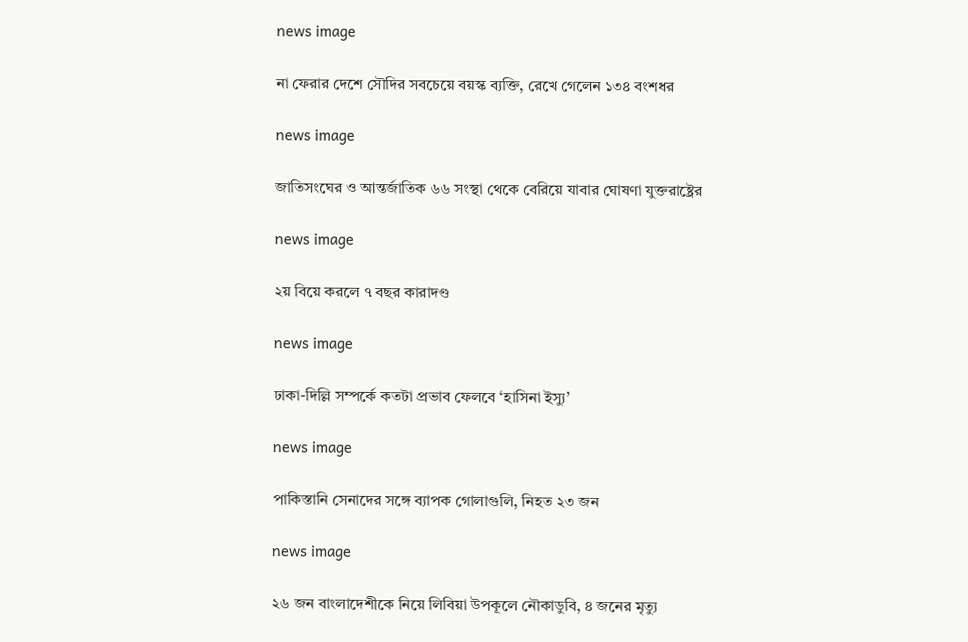news image

না ফেরার দেশে সৌদির সবচেয়ে বয়স্ক ব্যক্তি, রেখে গেলেন ১৩৪ বংশধর

news image

জাতিসংঘের ও আন্তর্জাতিক ৬৬ সংস্থা থেকে বেরিয়ে যাবার ঘোষণা যুক্তরাষ্ট্রের

news image

২য় বিয়ে করলে ৭ বছর কারাদণ্ড

news image

ঢাকা-দিল্লি সম্পর্কে কতটা প্রভাব ফেলবে ‘হাসিনা ইস্যু’

news image

পাকিস্তানি সেনাদের সঙ্গে ব্যাপক গোলাগুলি, নিহত ২৩ জন

news image

২৬ জন বাংলাদেশীকে নিয়ে লিবিয়া উপকূলে নৌকাডুবি, ৪ জনের মৃত্যু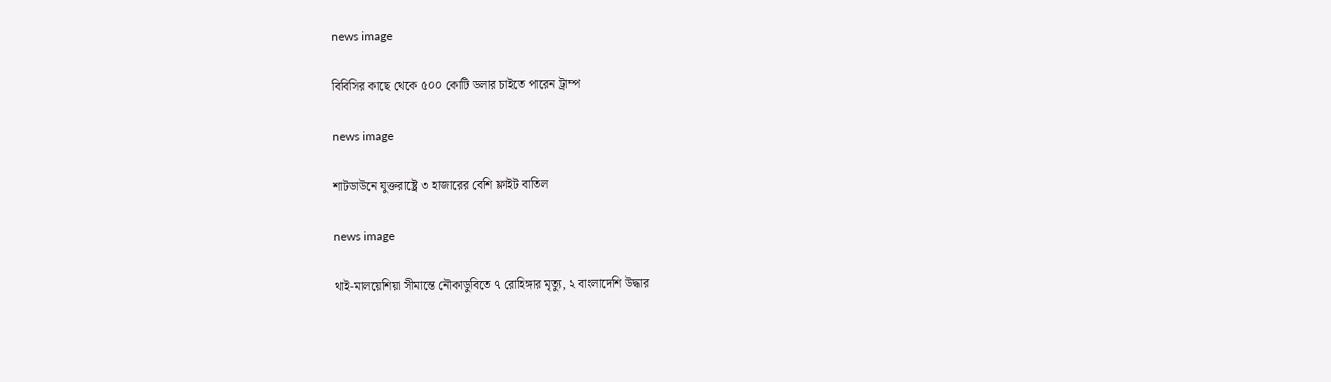news image

বিবিসির কাছে থেকে ৫০০ কোটি ডলার চাইতে পারেন ট্রাম্প

news image

শাটডাউনে যুক্তরাষ্ট্রে ৩ হাজারের বেশি ফ্লাইট বাতিল

news image

থাই-মালয়েশিয়া সীমান্তে নৌকাডুবিতে ৭ রোহিঙ্গার মৃত্যু, ২ বাংলাদেশি উদ্ধার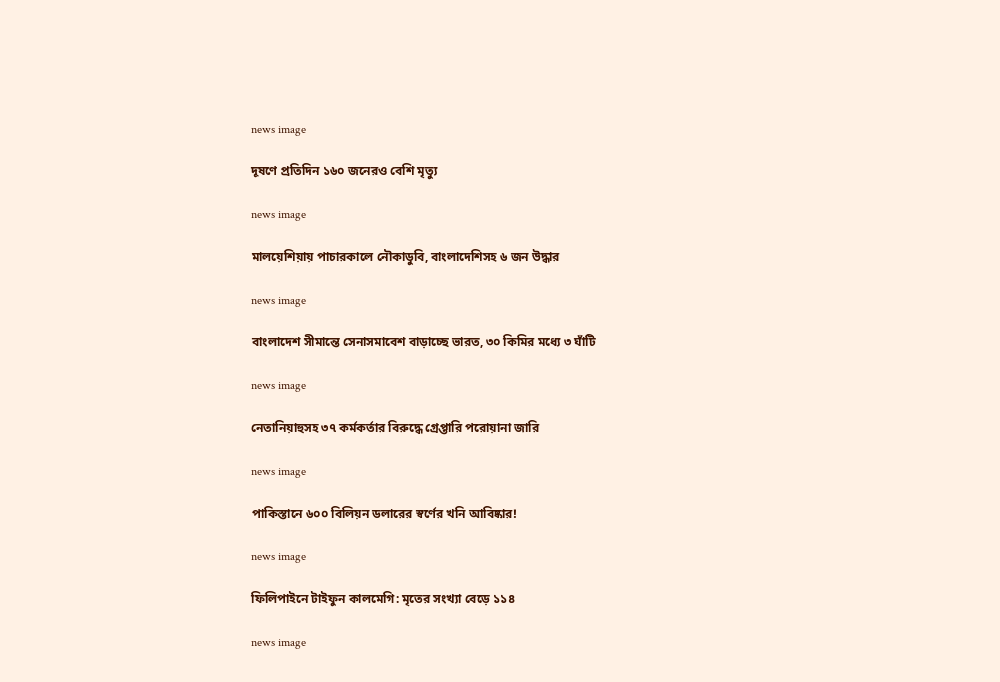news image

দূষণে প্রতিদিন ১৬০ জনেরও বেশি মৃত্যু

news image

মালয়েশিয়ায় পাচারকালে নৌকাডুবি, বাংলাদেশিসহ ৬ জন উদ্ধার

news image

বাংলাদেশ সীমান্তে সেনাসমাবেশ বাড়াচ্ছে ভারত, ৩০ কিমির মধ্যে ৩ ঘাঁটি

news image

নেতানিয়াহুসহ ৩৭ কর্মকর্তার বিরুদ্ধে গ্রেপ্তারি পরোয়ানা জারি

news image

পাকিস্তানে ৬০০ বিলিয়ন ডলারের স্বর্ণের খনি আবিষ্কার!

news image

ফিলিপাইনে টাইফুন কালমেগি: মৃতের সংখ্যা বেড়ে ১১৪

news image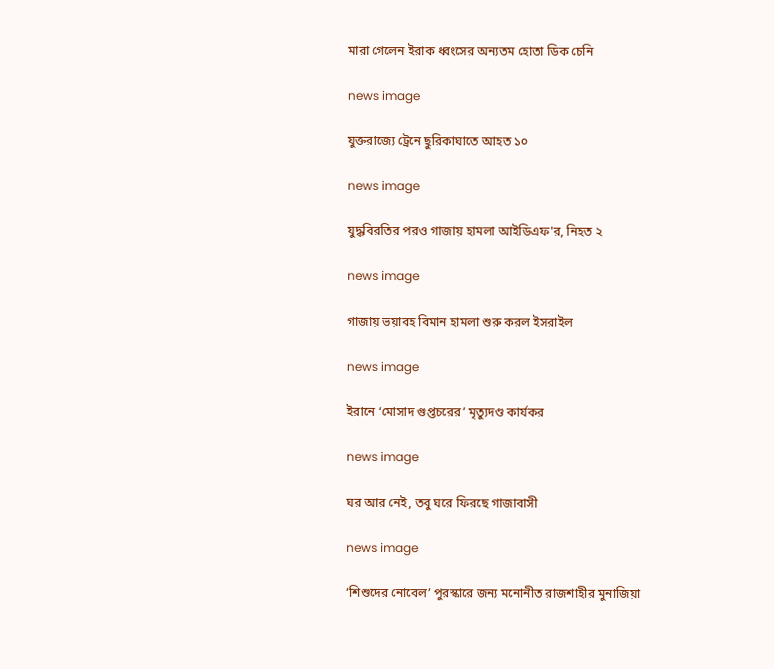মারা গেলেন ইরাক ধ্বংসের অন্যতম হোতা ডিক চেনি

news image

যুক্তরাজ্যে ট্রেনে ছুরিকাঘাতে আহত ১০

news image

যুদ্ধবিরতির পরও গাজায় হামলা আইডিএফ'র, নিহত ২

news image

গাজায় ভয়াবহ বিমান হামলা শুরু করল ইসরাইল

news image

ইরানে ‘মোসাদ গুপ্তচরের’ মৃত্যুদণ্ড কার্যকর

news image

ঘর আর নেই, তবু ঘরে ফিরছে গাজাবাসী

news image

‘শিশুদের নোবেল’ পুরস্কারে জন্য মনোনীত রাজশাহীর মুনাজিয়া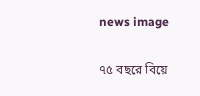news image

৭৫ বছরে বিয়ে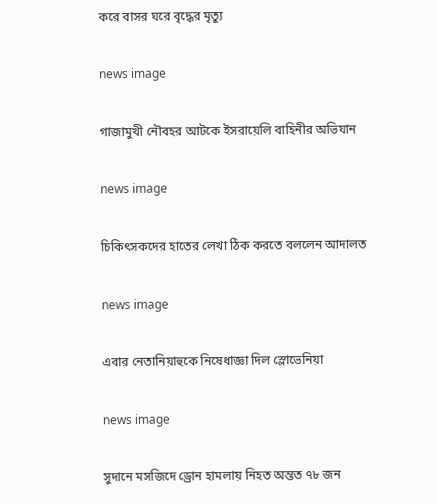করে বাসর ঘরে বৃদ্ধের মৃত্যু

news image

গাজামুখী নৌবহর আটকে ইসরায়েলি বাহিনীর অভিযান

news image

চিকিৎসকদের হাতের লেখা ঠিক করতে বললেন আদালত

news image

এবার নেতানিয়াহুকে নিষেধাজ্ঞা দিল স্লোভেনিয়া

news image

সুদানে মসজিদে ড্রোন হামলায় নিহত অন্তত ৭৮ জন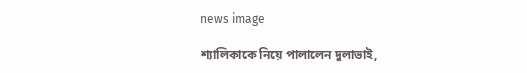news image

শ্যালিকাকে নিয়ে পালালেন দুলাভাই,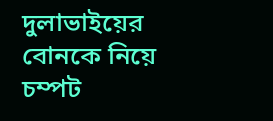দুলাভাইয়ের বোনকে নিয়ে চম্পট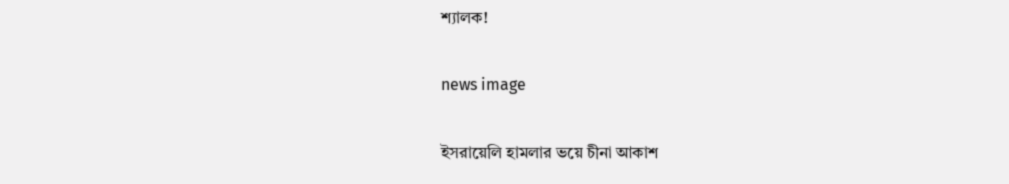শ্যালক!

news image

ইসরায়েলি হামলার ভয়ে চীনা আকাশ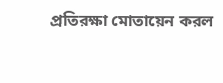প্রতিরক্ষা মোতায়েন করল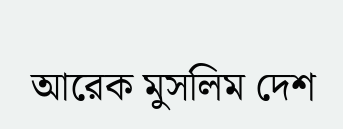আরেক মুসলিম দেশ